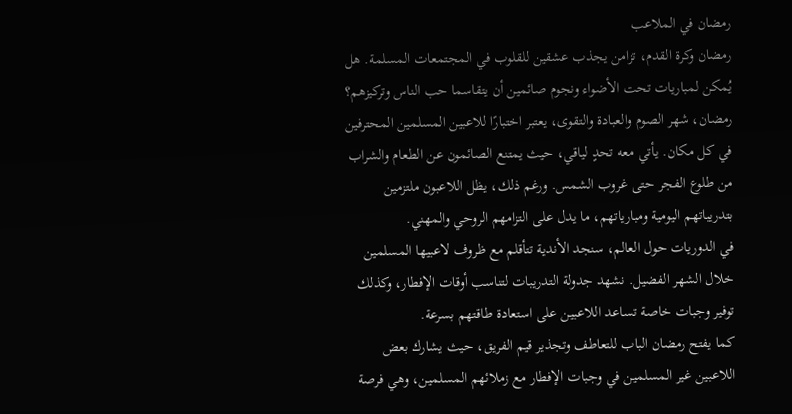رمضان في الملاعب
رمضان وكرة القدم، تزامن يجذب عشقين للقلوب في المجتمعات المسلمة. هل يُمكن لمباريات تحت الأضواء ونجوم صائمين أن يتقاسما حب الناس وتركيزهم؟
رمضان، شهر الصوم والعبادة والتقوى، يعتبر اختبارًا للاعبين المسلمين المحترفين في كل مكان. يأتي معه تحدٍ لياقي، حيث يمتنع الصائمون عن الطعام والشراب من طلوع الفجر حتى غروب الشمس. ورغم ذلك، يظل اللاعبون ملتزمين بتدريباتهم اليومية ومبارياتهم، ما يدل على التزامهم الروحي والمهني.
في الدوريات حول العالم، سنجد الأندية تتأقلم مع ظروف لاعبيها المسلمين خلال الشهر الفضيل. نشهد جدولة التدريبات لتناسب أوقات الإفطار، وكذلك توفير وجبات خاصة تساعد اللاعبين على استعادة طاقتهم بسرعة.
كما يفتح رمضان الباب للتعاطف وتجذير قيم الفريق، حيث يشارك بعض اللاعبين غير المسلمين في وجبات الإفطار مع زملائهم المسلمين، وهي فرصة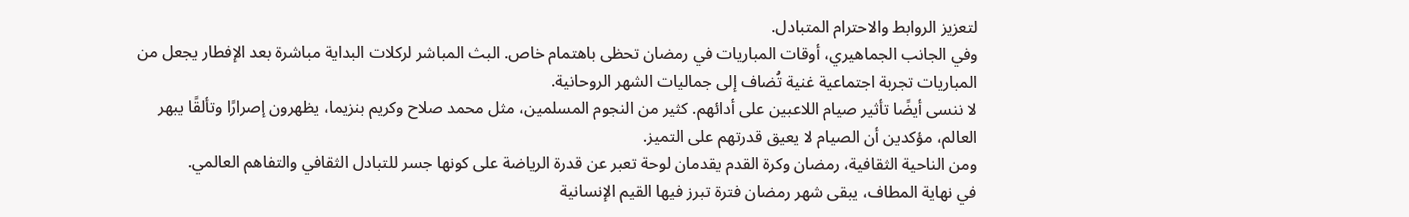لتعزيز الروابط والاحترام المتبادل.
وفي الجانب الجماهيري، أوقات المباريات في رمضان تحظى باهتمام خاص. البث المباشر لركلات البداية مباشرة بعد الإفطار يجعل من المباريات تجربة اجتماعية غنية تُضاف إلى جماليات الشهر الروحانية.
لا ننسى أيضًا تأثير صيام اللاعبين على أدائهم. كثير من النجوم المسلمين، مثل محمد صلاح وكريم بنزيما، يظهرون إصرارًا وتألقًا يبهر العالم، مؤكدين أن الصيام لا يعيق قدرتهم على التميز.
ومن الناحية الثقافية، رمضان وكرة القدم يقدمان لوحة تعبر عن قدرة الرياضة على كونها جسر للتبادل الثقافي والتفاهم العالمي.
في نهاية المطاف، يبقى شهر رمضان فترة تبرز فيها القيم الإنسانية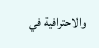والاحترافية في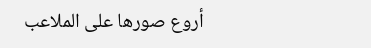أروع صورها على الملاعب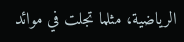الرياضية، مثلما تجلت في موائد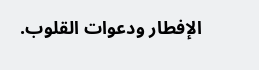الإفطار ودعوات القلوب.